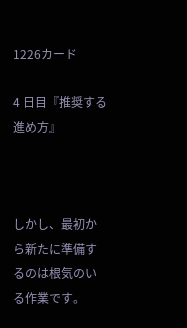1226カード

4 日目『推奨する進め方』



しかし、最初から新たに準備するのは根気のいる作業です。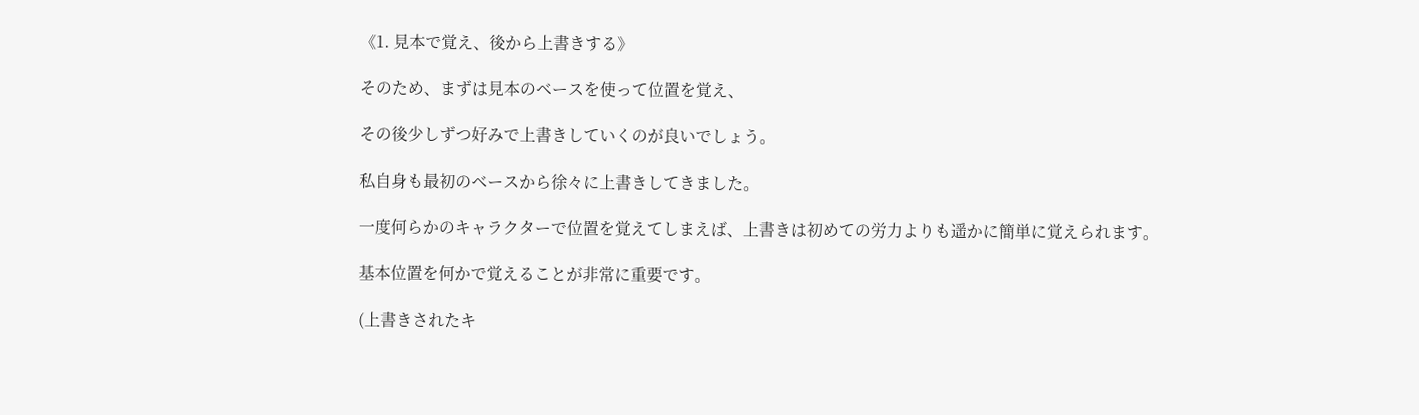《1. 見本で覚え、後から上書きする》

そのため、まずは見本のベースを使って位置を覚え、

その後少しずつ好みで上書きしていくのが良いでしょう。

私自身も最初のベースから徐々に上書きしてきました。

一度何らかのキャラクターで位置を覚えてしまえば、上書きは初めての労力よりも遥かに簡単に覚えられます。

基本位置を何かで覚えることが非常に重要です。

(上書きされたキ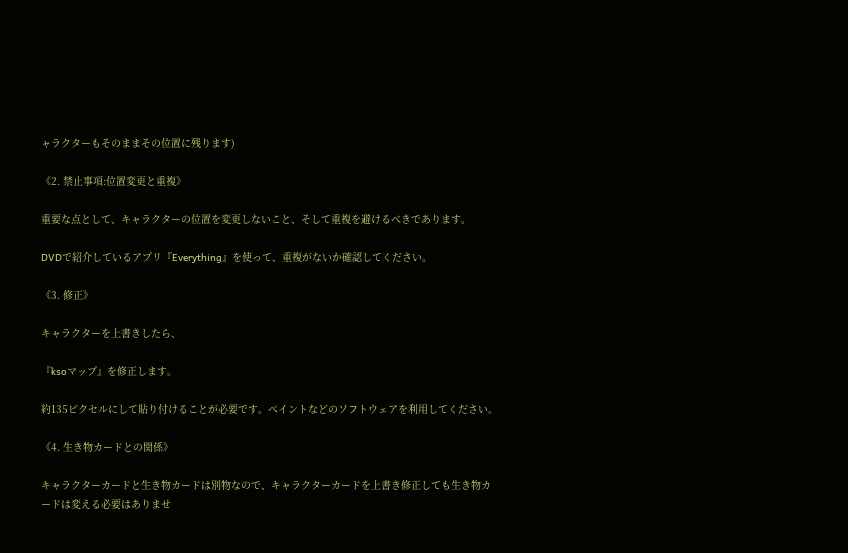ャラクターもそのままその位置に残ります)

《2. 禁止事項:位置変更と重複》

重要な点として、キャラクターの位置を変更しないこと、そして重複を避けるべきであります。

DVDで紹介しているアプリ『Everything』を使って、重複がないか確認してください。

《3. 修正》

キャラクターを上書きしたら、

『ksoマップ』を修正します。

約135ピクセルにして貼り付けることが必要です。ペイントなどのソフトウェアを利用してください。

《4. 生き物カードとの関係》

キャラクターカードと生き物カードは別物なので、キャラクターカードを上書き修正しても生き物カードは変える必要はありませ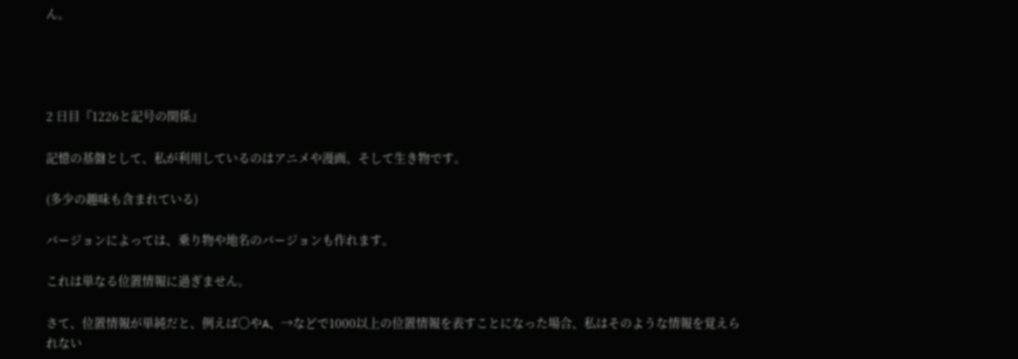ん。




2 日目『1226と記号の関係』

記憶の基盤として、私が利用しているのはアニメや漫画、そして生き物です。

(多少の趣味も含まれている)

バージョンによっては、乗り物や地名のバージョンも作れます。

これは単なる位置情報に過ぎません。

さて、位置情報が単純だと、例えば〇やA、→などで1000以上の位置情報を表すことになった場合、私はそのような情報を覚えられない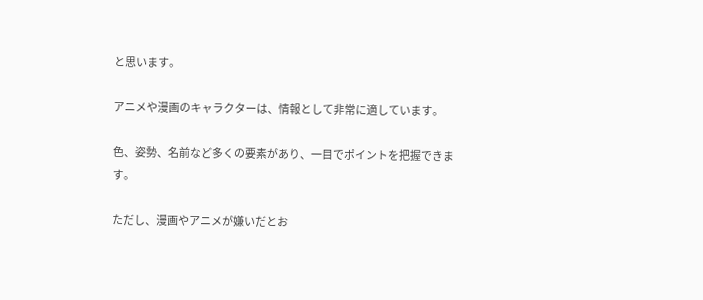と思います。

アニメや漫画のキャラクターは、情報として非常に適しています。

色、姿勢、名前など多くの要素があり、一目でポイントを把握できます。

ただし、漫画やアニメが嫌いだとお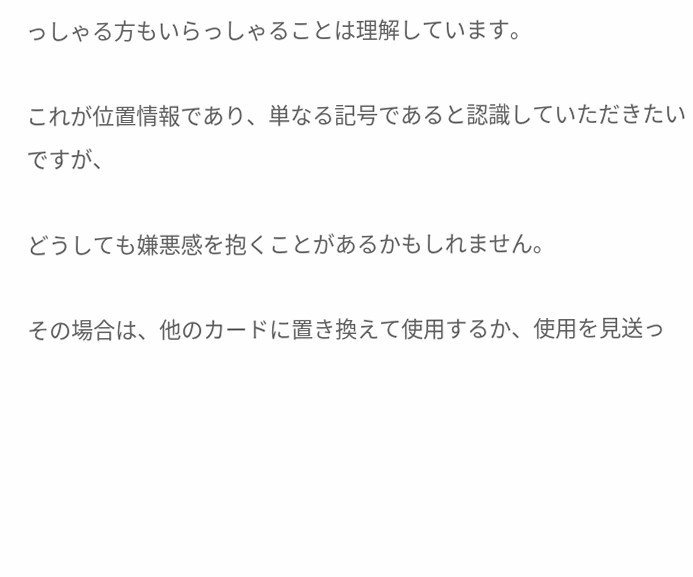っしゃる方もいらっしゃることは理解しています。

これが位置情報であり、単なる記号であると認識していただきたいですが、

どうしても嫌悪感を抱くことがあるかもしれません。

その場合は、他のカードに置き換えて使用するか、使用を見送っ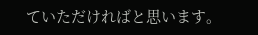ていただければと思います。